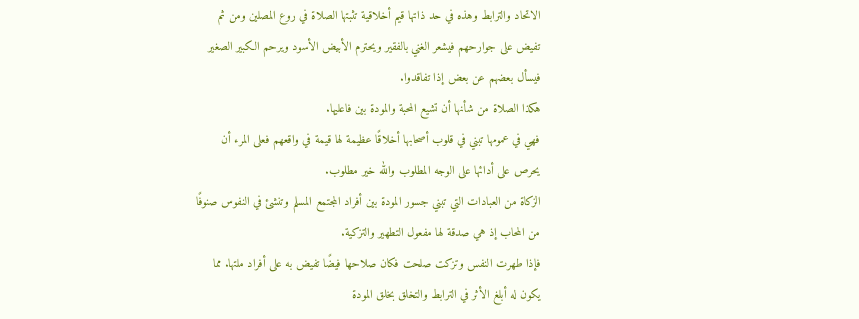الاتحاد والترابط وهذه في حد ذاتها قيم أخلاقية تثبتها الصلاة في روع المصلين ومن ثم تفيض على جوارحهم فيشعر الغني بالفقير ويحترم الأبيض الأسود ويرحم الكبير الصغير فيسأل بعضهم عن بعض إذا تفاقدوا.
هكذا الصلاة من شأنها أن تشيع المحبة والمودة بين فاعليها.
فهي في عمومها تبني في قلوب أصحابها أخلاقًا عظيمة لها قيمة في واقعهم فعلى المرء أن يحرص على أدائها على الوجه المطلوب والله خير مطلوب.
الزكاة من العبادات التي تبني جسور المودة بين أفراد المجتمع المسلم وتنشئ في النفوس صنوفًا من المحاب إذ هي صدقة لها مفعول التطهير والتزكية.
فإذا طهرت النفس وتزكت صلحت فكان صلاحها فيضًا تفيض به على أفراد ملتها. مما يكون له أبلغ الأثر في الترابط والتخلق بخلق المودة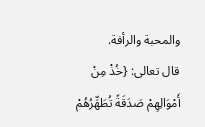والمحبة والرأفة.
قال تعالى: {خُذْ مِنْ أَمْوَالِهِمْ صَدَقَةً تُطَهِّرُهُمْ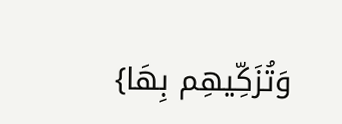وَتُزَكِّيهِم بِهَا}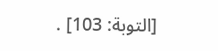[التوبة: 103] .